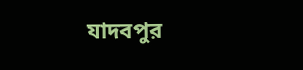যাদবপুর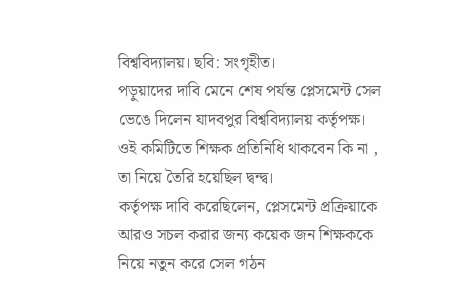বিশ্ববিদ্যালয়। ছবি: সংগৃহীত।
পড়ুয়াদের দাবি মেনে শেষ পর্যন্ত প্লেসমেন্ট সেল ভেঙে দিলেন যাদবপুর বিশ্ববিদ্যালয় কর্তৃপক্ষ। ওই কমিটিতে শিক্ষক প্রতিনিধি থাকবেন কি না , তা নিয়ে তৈরি হয়েছিল দ্বন্দ্ব।
কর্তৃপক্ষ দাবি করেছিলেন, প্লেসমেন্ট প্রক্রিয়াকে আরও সচল করার জন্য কয়েক জন শিক্ষককে নিয়ে নতুন করে সেল গঠন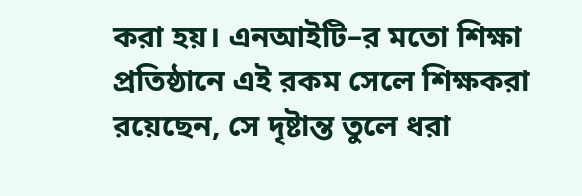করা হয়। এনআইটি–র মতো শিক্ষা প্রতিষ্ঠানে এই রকম সেলে শিক্ষকরা রয়েছেন, সে দৃষ্টান্ত তুলে ধরা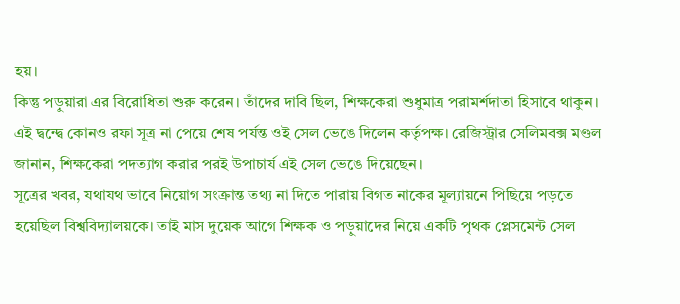হয়।
কিন্তু পড়ুয়ারা এর বিরোধিতা শুরু করেন। তাঁদের দাবি ছিল, শিক্ষকেরা শুধুমাত্র পরামর্শদাতা হিসাবে থাকুন। এই দ্বন্দ্বে কোনও রফা সূত্র না পেয়ে শেষ পর্যন্ত ওই সেল ভেঙে দিলেন কর্তৃপক্ষ। রেজিস্ট্রার সেলিমবক্স মণ্ডল জানান, শিক্ষকেরা পদত্যাগ করার পরই উপাচার্য এই সেল ভেঙে দিয়েছেন।
সূত্রের খবর, যথাযথ ভাবে নিয়োগ সংক্রান্ত তথ্য না দিতে পারায় বিগত নাকের মূল্যায়নে পিছিয়ে পড়তে হয়েছিল বিশ্ববিদ্যালয়কে। তাই মাস দুয়েক আগে শিক্ষক ও পড়ুয়াদের নিয়ে একটি পৃথক প্লেসমেন্ট সেল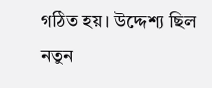গঠিত হয়। উদ্দেশ্য ছিল নতুন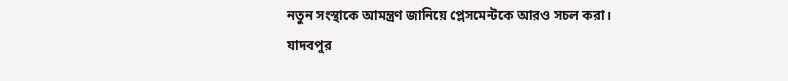নতুন সংস্থাকে আমন্ত্রণ জানিয়ে প্লেসমেন্টকে আরও সচল করা।
যাদবপুর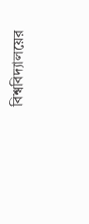বিশ্ববিদ্যালয়ের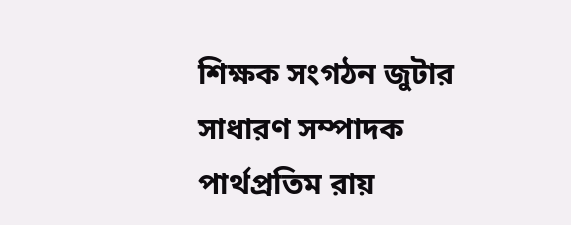শিক্ষক সংগঠন জুটার সাধারণ সম্পাদক পার্থপ্রতিম রায়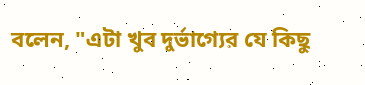বলেন, "এটা খুব দুর্ভাগ্যের যে কিছু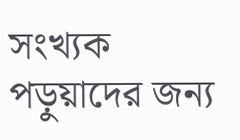সংখ্যক পড়ুয়াদের জন্য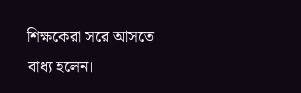শিক্ষকেরা সরে আসতে বাধ্য হলেন।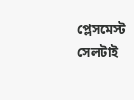প্লেসমেস্ট সেলটাই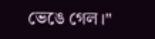ভেঙে গেল।"